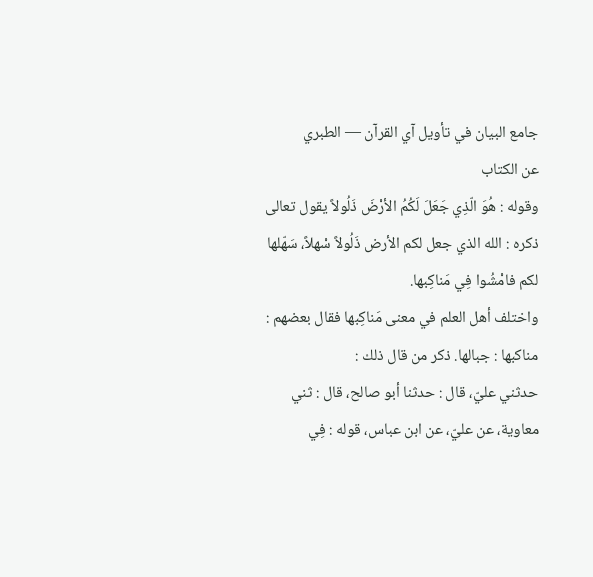جامع البيان في تأويل آي القرآن — الطبري
عن الكتاب
وقوله : هُوَ الّذِي جَعَلَ لَكُمُ الأرْضَ ذَلُولاً يقول تعالى ذكره : الله الذي جعل لكم الأرض ذَلُولاً سْهلاً، سَهّلها لكم فامْشُوا فِي مَناكِبها.
واختلف أهل العلم في معنى مَناكِبها فقال بعضهم : مناكبها : جبالها. ذكر من قال ذلك :
حدثني عليّ، قال : حدثنا أبو صالح، قال : ثني معاوية، عن عليّ، عن ابن عباس، قوله : فِي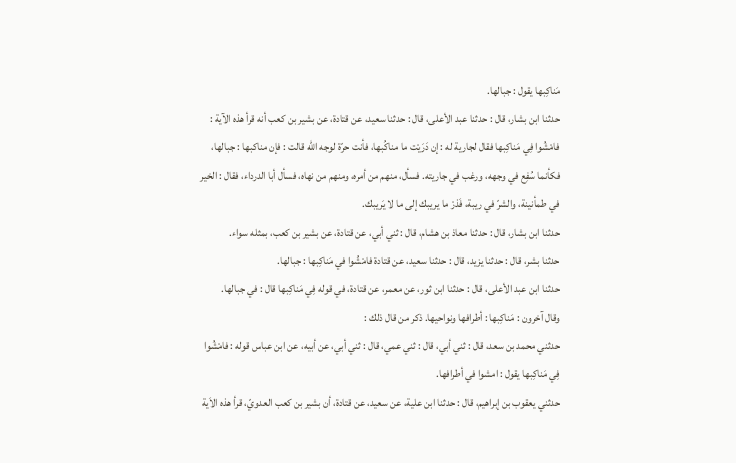مَناكِبها يقول : جبالها.
حدثنا ابن بشار، قال : حدثنا عبد الأعلى، قال : حدثنا سعيد، عن قتادة، عن بشير بن كعب أنه قرأ هذه الآية : فامْشُوا فِي مَناكِبها فقال لجارية له : إن دَرَيْت ما مناكُبها، فأنت حرّة لوجه الله قالت : فإن مناكبها : جبالها، فكأنما سُفِع في وجهه، ورغب في جاريته. فسأل، منهم من أمره، ومنهم من نهاه، فسأل أبا الدرداء، فقال : الخير في طمأنينة، والشرّ في ريبة، فَذرْ ما يريبك إلى ما لا يَريبك.
حدثنا ابن بشار، قال : حدثنا معاذ بن هشام، قال : ثني أبي، عن قتادة، عن بشير بن كعب، بمثله سواء.
حدثنا بشر، قال : حدثنا يزيد، قال : حدثنا سعيد، عن قتادة فامْشُوا في مَناكِبها : جبالها.
حدثنا ابن عبد الأعلى، قال : حدثنا ابن ثور، عن معمر، عن قتادة، في قوله فِي مَناكِبها قال : في جبالها.
وقال آخرون : مَناكِبها : أطرافها ونواحيها. ذكر من قال ذلك :
حدثني محمد بن سعد، قال : ثني أبي، قال : ثني عمي، قال : ثني أبي، عن أبيه، عن ابن عباس قوله : فامْشُوا فِي مَناكِبها يقول : امشوا في أطرافها.
حدثني يعقوب بن إبراهيم، قال : حدثنا ابن علية، عن سعيد، عن قتادة، أن بشير بن كعب العدويّ، قرأ هذه الاَية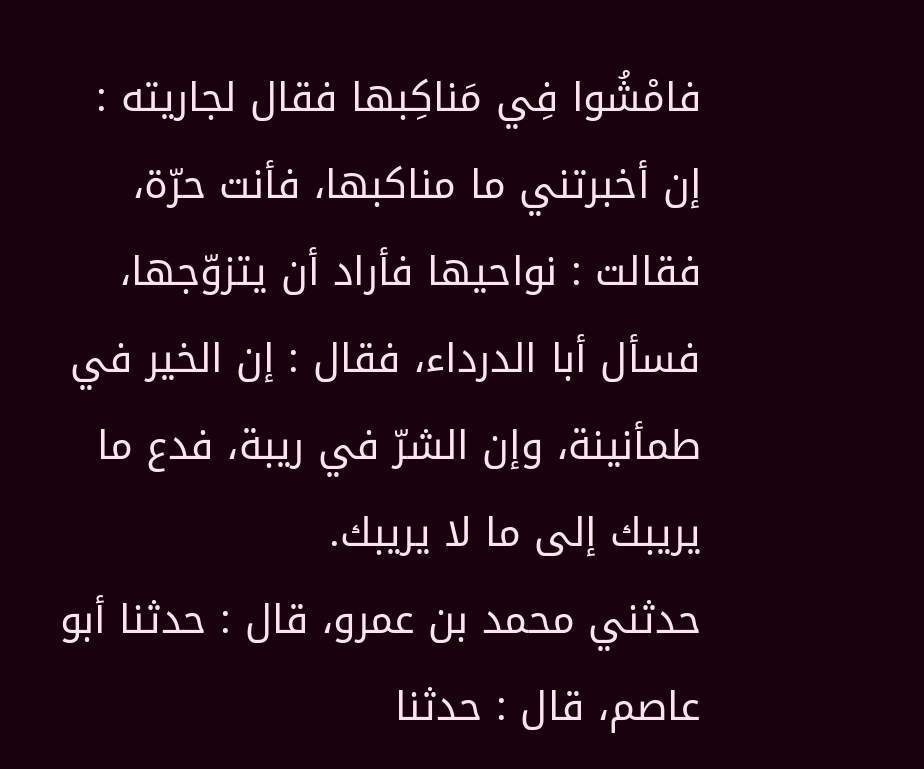فامْشُوا فِي مَناكِبها فقال لجاريته : إن أخبرتني ما مناكبها، فأنت حرّة، فقالت : نواحيها فأراد أن يتزوّجها، فسأل أبا الدرداء، فقال : إن الخير في طمأنينة، وإن الشرّ في ريبة، فدع ما يريبك إلى ما لا يريبك.
حدثني محمد بن عمرو، قال : حدثنا أبو عاصم، قال : حدثنا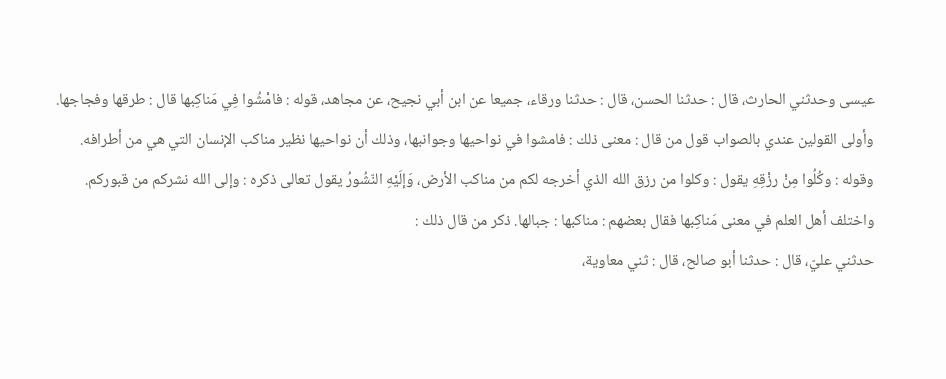عيسى وحدثني الحارث، قال : حدثنا الحسن، قال : حدثنا ورقاء، جميعا عن ابن أبي نجيح، عن مجاهد، قوله : فامْشُوا فِي مَناكِبها قال : طرقها وفجاجها.
وأولى القولين عندي بالصواب قول من قال : معنى ذلك : فامشوا في نواحيها وجوانبها، وذلك أن نواحيها نظير مناكب الإنسان التي هي من أطرافه.
وقوله : وكُلُوا مِنْ رزْقِهِ يقول : وكلوا من رزق الله الذي أخرجه لكم من مناكب الأرض، وَإلَيْهِ النّشُورُ يقول تعالى ذكره : وإلى الله نشركم من قبوركم.
واختلف أهل العلم في معنى مَناكِبها فقال بعضهم : مناكبها : جبالها. ذكر من قال ذلك :
حدثني عليّ، قال : حدثنا أبو صالح، قال : ثني معاوية،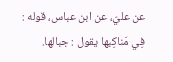عن عليّ، عن ابن عباس، قوله : فِي مَناكِبها يقول : جبالها.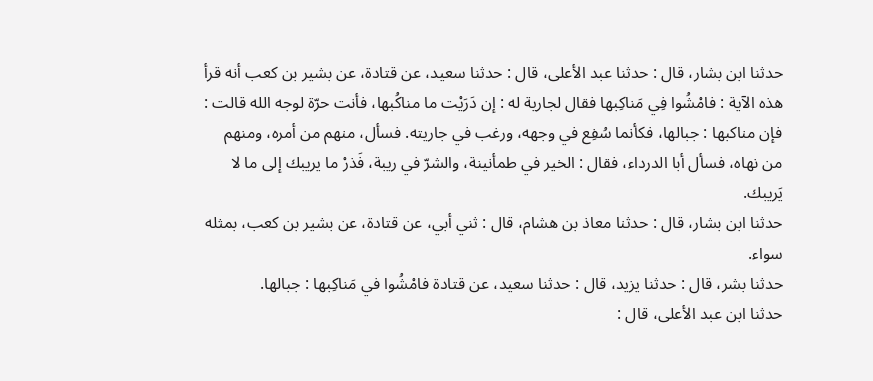حدثنا ابن بشار، قال : حدثنا عبد الأعلى، قال : حدثنا سعيد، عن قتادة، عن بشير بن كعب أنه قرأ هذه الآية : فامْشُوا فِي مَناكِبها فقال لجارية له : إن دَرَيْت ما مناكُبها، فأنت حرّة لوجه الله قالت : فإن مناكبها : جبالها، فكأنما سُفِع في وجهه، ورغب في جاريته. فسأل، منهم من أمره، ومنهم من نهاه، فسأل أبا الدرداء، فقال : الخير في طمأنينة، والشرّ في ريبة، فَذرْ ما يريبك إلى ما لا يَريبك.
حدثنا ابن بشار، قال : حدثنا معاذ بن هشام، قال : ثني أبي، عن قتادة، عن بشير بن كعب، بمثله سواء.
حدثنا بشر، قال : حدثنا يزيد، قال : حدثنا سعيد، عن قتادة فامْشُوا في مَناكِبها : جبالها.
حدثنا ابن عبد الأعلى، قال :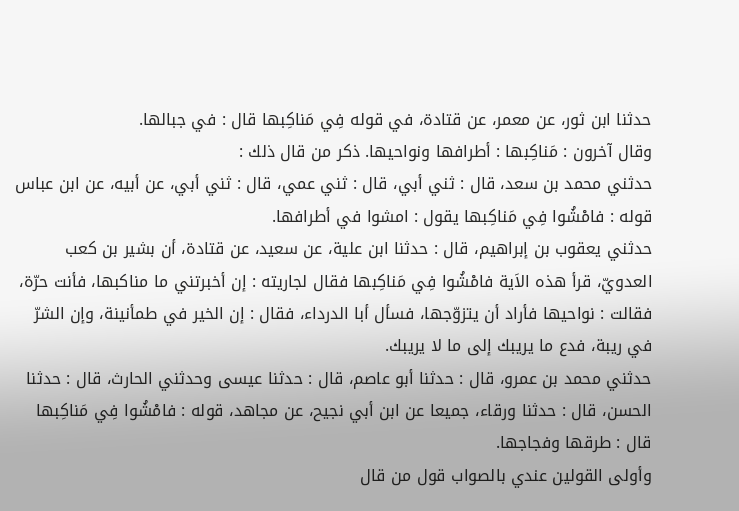حدثنا ابن ثور، عن معمر، عن قتادة، في قوله فِي مَناكِبها قال : في جبالها.
وقال آخرون : مَناكِبها : أطرافها ونواحيها. ذكر من قال ذلك :
حدثني محمد بن سعد، قال : ثني أبي، قال : ثني عمي، قال : ثني أبي، عن أبيه، عن ابن عباس قوله : فامْشُوا فِي مَناكِبها يقول : امشوا في أطرافها.
حدثني يعقوب بن إبراهيم، قال : حدثنا ابن علية، عن سعيد، عن قتادة، أن بشير بن كعب العدويّ، قرأ هذه الاَية فامْشُوا فِي مَناكِبها فقال لجاريته : إن أخبرتني ما مناكبها، فأنت حرّة، فقالت : نواحيها فأراد أن يتزوّجها، فسأل أبا الدرداء، فقال : إن الخير في طمأنينة، وإن الشرّ في ريبة، فدع ما يريبك إلى ما لا يريبك.
حدثني محمد بن عمرو، قال : حدثنا أبو عاصم، قال : حدثنا عيسى وحدثني الحارث، قال : حدثنا الحسن، قال : حدثنا ورقاء، جميعا عن ابن أبي نجيح، عن مجاهد، قوله : فامْشُوا فِي مَناكِبها قال : طرقها وفجاجها.
وأولى القولين عندي بالصواب قول من قال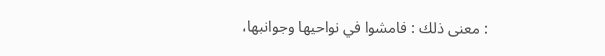: معنى ذلك : فامشوا في نواحيها وجوانبها،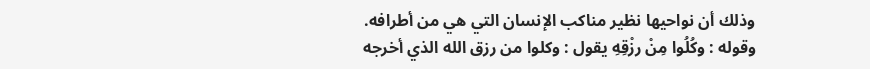وذلك أن نواحيها نظير مناكب الإنسان التي هي من أطرافه.
وقوله : وكُلُوا مِنْ رزْقِهِ يقول : وكلوا من رزق الله الذي أخرجه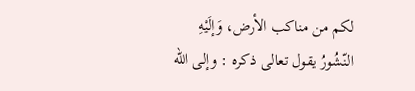لكم من مناكب الأرض، وَإلَيْهِ النّشُورُ يقول تعالى ذكره : وإلى الله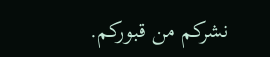نشركم من قبوركم.